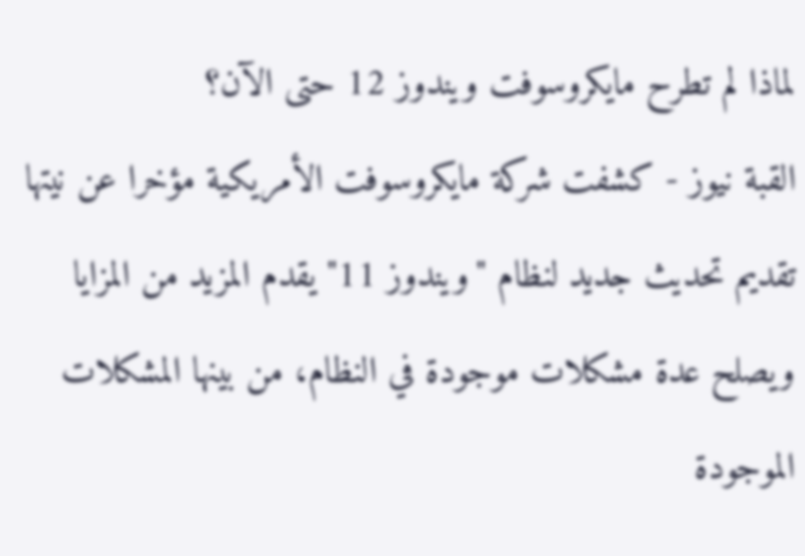لماذا لم تطرح مايكروسوفت ويندوز 12 حتى الآن؟
القبة نيوز - كشفت شركة مايكروسوفت الأمريكية مؤخرا عن نيتها تقديم تحديث جديد لنظام "ويندوز 11" يقدم المزيد من المزايا ويصلح عدة مشكلات موجودة في النظام، من بينها المشكلات الموجودة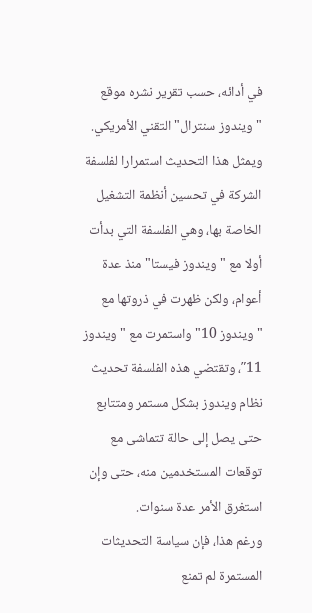في أدائه، حسب تقرير نشره موقع "ويندوز سنترال" التقني الأمريكي.
ويمثل هذا التحديث استمرارا لفلسفة الشركة في تحسين أنظمة التشغيل الخاصة بها، وهي الفلسفة التي بدأت أولا مع "ويندوز فيستا" منذ عدة أعوام، ولكن ظهرت في ذروتها مع "ويندوز 10" واستمرت مع "ويندوز 11″، وتقتضي هذه الفلسفة تحديث نظام ويندوز بشكل مستمر ومتتابع حتى يصل إلى حالة تتماشى مع توقعات المستخدمين منه، حتى وإن استغرق الأمر عدة سنوات.
ورغم هذا، فإن سياسة التحديثات المستمرة لم تمنع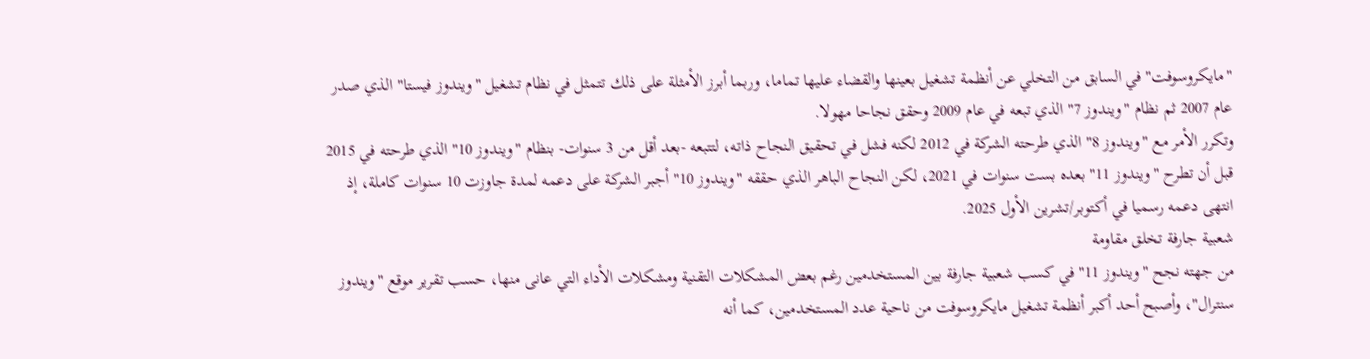"مايكروسوفت" في السابق من التخلي عن أنظمة تشغيل بعينها والقضاء عليها تماما، وربما أبرز الأمثلة على ذلك تتمثل في نظام تشغيل "ويندوز فيستا" الذي صدر عام 2007 ثم نظام "ويندوز 7" الذي تبعه في عام 2009 وحقق نجاحا مهولا.
وتكرر الأمر مع "ويندوز 8" الذي طرحته الشركة في 2012 لكنه فشل في تحقيق النجاح ذاته، لتتبعه -بعد أقل من 3 سنوات- بنظام "ويندوز 10" الذي طرحته في 2015 قبل أن تطرح "ويندوز 11" بعده بست سنوات في 2021، لكن النجاح الباهر الذي حققه "ويندوز 10" أجبر الشركة على دعمه لمدة جاوزت 10 سنوات كاملة، إذ انتهى دعمه رسميا في أكتوبر/تشرين الأول 2025.
شعبية جارفة تخلق مقاومة
من جهته نجح "ويندوز 11" في كسب شعبية جارفة بين المستخدمين رغم بعض المشكلات التقنية ومشكلات الأداء التي عانى منها، حسب تقرير موقع "ويندوز سنترال"، وأصبح أحد أكبر أنظمة تشغيل مايكروسوفت من ناحية عدد المستخدمين، كما أنه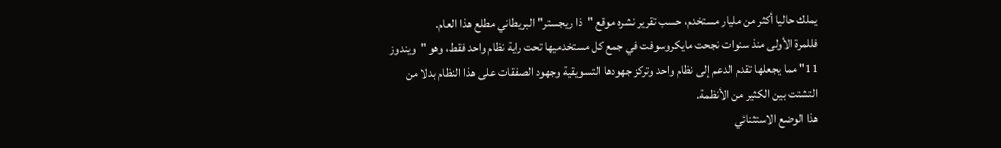يملك حاليا أكثر من مليار مستخدم، حسب تقرير نشره موقع "ذا ريجستر" البريطاني مطلع هذا العام.
فللمرة الأولى منذ سنوات نجحت مايكروسوفت في جمع كل مستخدميها تحت راية نظام واحد فقط، وهو "ويندوز 11" مما يجعلها تقدم الدعم إلى نظام واحد وتركز جهودها التسويقية وجهود الصفقات على هذا النظام بدلا من التشتت بين الكثير من الأنظمة.
هذا الوضع الاستثنائي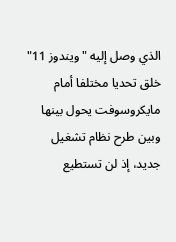الذي وصل إليه "ويندوز 11" خلق تحديا مختلفا أمام مايكروسوفت يحول بينها وبين طرح نظام تشغيل جديد، إذ لن تستطيع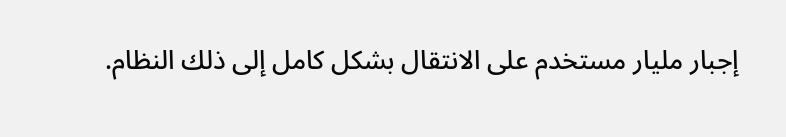إجبار مليار مستخدم على الانتقال بشكل كامل إلى ذلك النظام.